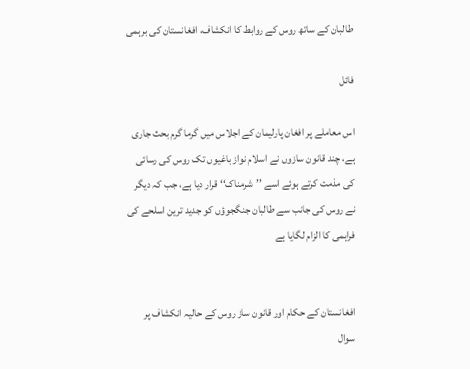طالبان کے ساتھ روس کے روابط کا انکشاف، افغانستان کی برہمی

فائل

اس معاملے پر افغان پارلیمان کے اجلاس میں گرما گرم بحث جاری ہے، چند قانون سازوں نے اسلام نواز باغیوں تک روس کی رسائی کی مذمت کرتے ہوئے اسے ’’شرمناک‘‘ قرار دیا ہے، جب کہ دیگر نے روس کی جانب سے طالبان جنگجوؤں کو جدید ترین اسلحے کی فراہمی کا الزام لگایا ہے


افغانستان کے حکام اور قانون ساز روس کے حالیہ انکشاف پر سوال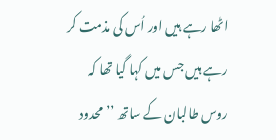اٹھا رہے ہیں اور اُس کی مذمت کر رہے ہیں جس میں کہا گیا تھا کہ روس طالبان کے ساتھ ’’محدود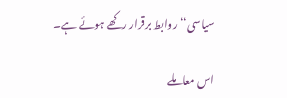سیاسی‘‘ روابط برقرار رکھے ہوئے ہے۔

اس معاملے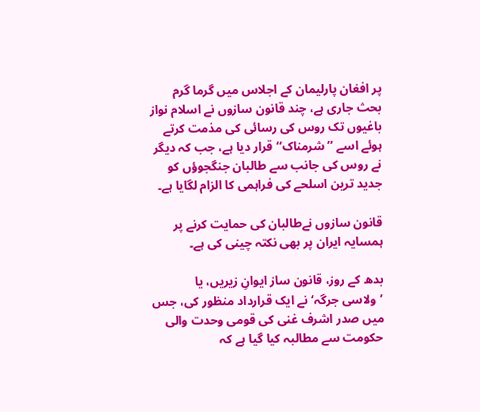پر افغان پارلیمان کے اجلاس میں گرما گرم بحث جاری ہے، چند قانون سازوں نے اسلام نواز باغیوں تک روس کی رسائی کی مذمت کرتے ہوئے اسے ’’شرمناک‘‘ قرار دیا ہے، جب کہ دیگر نے روس کی جانب سے طالبان جنگجوؤں کو جدید ترین اسلحے کی فراہمی کا الزام لگایا ہے۔

قانون سازوں نےطالبان کی حمایت کرنے پر ہمسایہ ایران پر بھی نکتہ چینی کی ہے۔

بدھ کے روز، قانون ساز ایوانِ زیریں، یا ’ولاسی جرگہ‘ نے ایک قرارداد منظور کی، جس میں صدر اشرف غنی کی قومی وحدت والی حکومت سے مطالبہ کیا گیا ہے کہ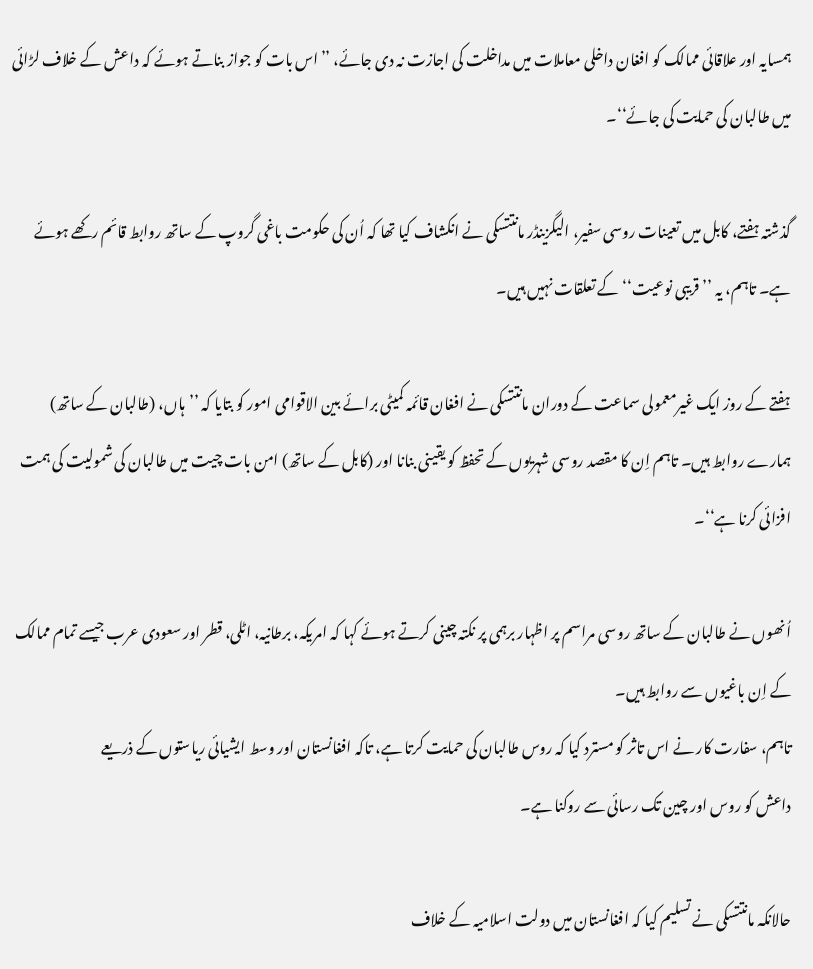ہمسایہ اور علاقائی ممالک کو افغان داخلی معاملات میں مداخلت کی اجازت نہ دی جائے، ’’اس بات کو جواز بناتے ہوئے کہ داعش کے خلاف لڑائی میں طالبان کی حمایت کی جائے‘‘۔

گذشتہ ہفتے، کابل میں تعینات روسی سفیر، الیگزینڈر مانتتسکی نے انکشاف کیا تھا کہ اُن کی حکومت باغی گروپ کے ساتھ روابط قائم رکھے ہوئے ہے۔ تاہم، یہ ’’قریبی نوعیت‘‘ کے تعلقات نہیں ہیں۔

ہفتے کے روز ایک غیرمعمولی سماعت کے دوران مانتتسکی نے افغان قائمہ کمیٹی برائے بین الاقوامی امور کو بتایا کہ ’’ہاں، (طالبان کے ساتھ) ہمارے روابط ہیں۔ تاہم اِن کا مقصد روسی شہریوں کے تحفظ کو یقینی بنانا اور (کابل کے ساتھ) امن بات چیت میں طالبان کی شمولیت کی ہمت افزائی کرنا ہے‘‘۔

اُنھوں نے طالبان کے ساتھ روسی مراسم پر اظہار برہمی پر نکتہ چینی کرتے ہوئے کہا کہ امریکہ، برطانیہ، اٹلی، قطر اور سعودی عرب جیسے تمام ممالک کے اِن باغیوں سے روابط ہیں۔
تاہم، سفارت کار نے اس تاثر کو مسترد کیا کہ روس طالبان کی حمایت کرتا ہے، تاکہ افغانستان اور وسط ایشیائی ریاستوں کے ذریعے
داعش کو روس اور چین تک رسائی سے روکنا ہے۔

حالانکہ مانتتسکی نے تسلیم کیا کہ افغانستان میں دولت اسلامیہ کے خلاف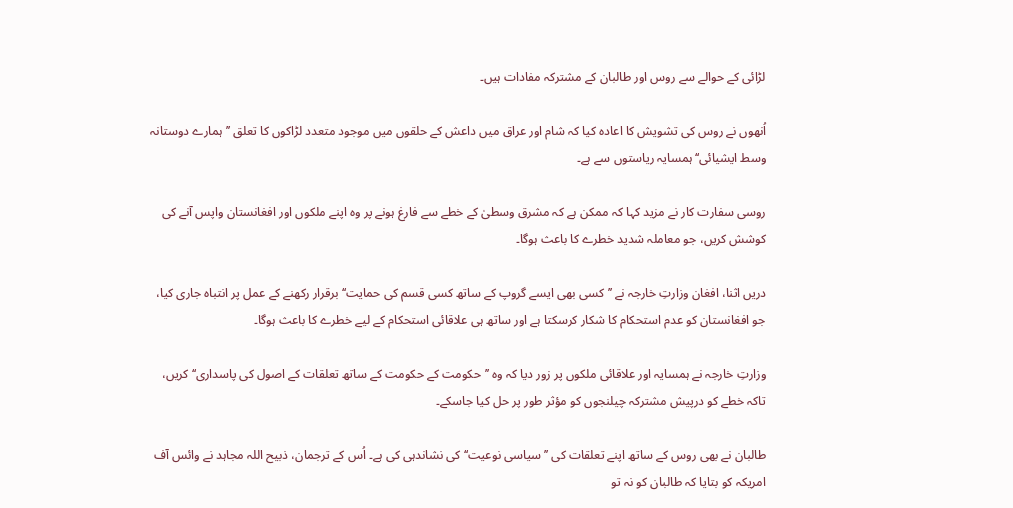لڑائی کے حوالے سے روس اور طالبان کے مشترکہ مفادات ہیں۔

اُنھوں نے روس کی تشویش کا اعادہ کیا کہ شام اور عراق میں داعش کے حلقوں میں موجود متعدد لڑاکوں کا تعلق ’’ہمارے دوستانہ وسط ایشیائی‘‘ ہمسایہ ریاستوں سے ہے۔

روسی سفارت کار نے مزید کہا کہ ممکن ہے کہ مشرق وسطیٰ کے خطے سے فارغ ہونے پر وہ اپنے ملکوں اور افغانستان واپس آنے کی کوشش کریں، جو معاملہ شدید خطرے کا باعث ہوگا۔

دریں اثنا، افغان وزارتِ خارجہ نے ’’کسی بھی ایسے گروپ کے ساتھ کسی قسم کی حمایت‘‘ برقرار رکھنے کے عمل پر انتباہ جاری کیا، جو افغانستان کو عدم استحکام کا شکار کرسکتا ہے اور ساتھ ہی علاقائی استحکام کے لیے خطرے کا باعث ہوگا۔

وزارتِ خارجہ نے ہمسایہ اور علاقائی ملکوں پر زور دیا کہ وہ ’’حکومت کے حکومت کے ساتھ تعلقات کے اصول کی پاسداری‘‘ کریں، تاکہ خطے کو درپیش مشترکہ چیلنجوں کو مؤثر طور پر حل کیا جاسکے۔

طالبان نے بھی روس کے ساتھ اپنے تعلقات کی ’’سیاسی نوعیت‘‘ کی نشاندہی کی ہے۔ اُس کے ترجمان، ذبیح اللہ مجاہد نے وائس آف امریکہ کو بتایا کہ طالبان کو نہ تو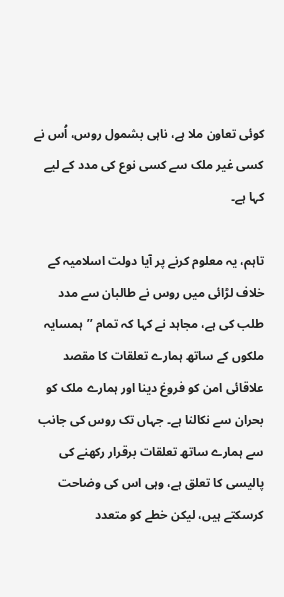کوئی تعاون ملا ہے، ناہی بشمول روس، اُس نے کسی غیر ملک سے کسی نوع کی مدد کے لیے کہا ہے۔

تاہم، یہ معلوم کرنے پر آیا دولت اسلامیہ کے خلاف لڑائی میں روس نے طالبان سے مدد طلب کی ہے، مجاہد نے کہا کہ تمام ’’ہمسایہ ملکوں کے ساتھ ہمارے تعلقات کا مقصد علاقائی امن کو فروغ دینا اور ہمارے ملک کو بحران سے نکالنا ہے۔ جہاں تک روس کی جانب سے ہمارے ساتھ تعلقات برقرار رکھنے کی پالیسی کا تعلق ہے، وہی اس کی وضاحت کرسکتے ہیں، لیکن خطے کو متعدد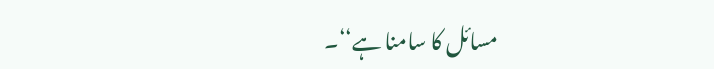مسائل کا سامنا ہے‘‘۔